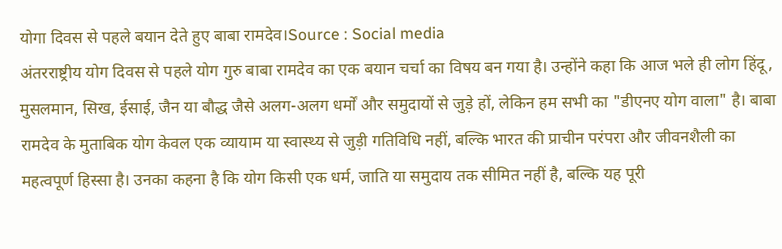योगा दिवस से पहले बयान देते हुए बाबा रामदेव।Source : Social media
अंतरराष्ट्रीय योग दिवस से पहले योग गुरु बाबा रामदेव का एक बयान चर्चा का विषय बन गया है। उन्होंने कहा कि आज भले ही लोग हिंदू, मुसलमान, सिख, ईसाई, जैन या बौद्ध जैसे अलग-अलग धर्मों और समुदायों से जुड़े हों, लेकिन हम सभी का "डीएनए योग वाला" है। बाबा रामदेव के मुताबिक योग केवल एक व्यायाम या स्वास्थ्य से जुड़ी गतिविधि नहीं, बल्कि भारत की प्राचीन परंपरा और जीवनशैली का महत्वपूर्ण हिस्सा है। उनका कहना है कि योग किसी एक धर्म, जाति या समुदाय तक सीमित नहीं है, बल्कि यह पूरी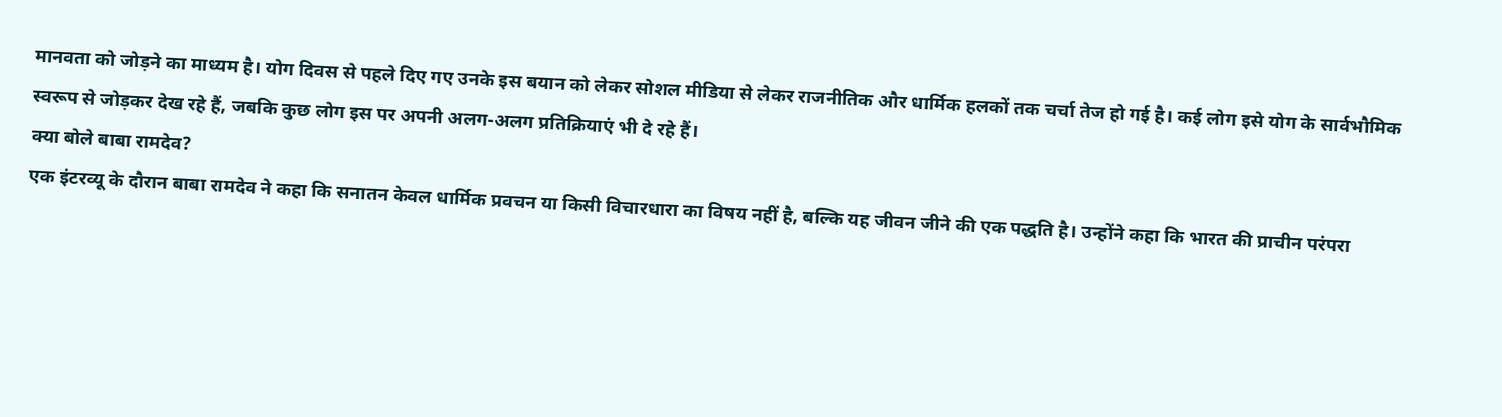मानवता को जोड़ने का माध्यम है। योग दिवस से पहले दिए गए उनके इस बयान को लेकर सोशल मीडिया से लेकर राजनीतिक और धार्मिक हलकों तक चर्चा तेज हो गई है। कई लोग इसे योग के सार्वभौमिक स्वरूप से जोड़कर देख रहे हैं, जबकि कुछ लोग इस पर अपनी अलग-अलग प्रतिक्रियाएं भी दे रहे हैं।
क्या बोले बाबा रामदेव?
एक इंटरव्यू के दौरान बाबा रामदेव ने कहा कि सनातन केवल धार्मिक प्रवचन या किसी विचारधारा का विषय नहीं है, बल्कि यह जीवन जीने की एक पद्धति है। उन्होंने कहा कि भारत की प्राचीन परंपरा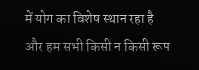में योग का विशेष स्थान रहा है और हम सभी किसी न किसी रूप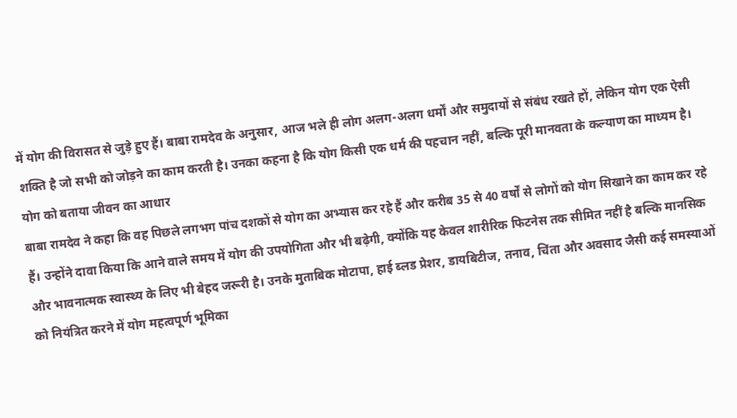में योग की विरासत से जुड़े हुए हैं। बाबा रामदेव के अनुसार, आज भले ही लोग अलग-अलग धर्मों और समुदायों से संबंध रखते हों, लेकिन योग एक ऐसी शक्ति है जो सभी को जोड़ने का काम करती है। उनका कहना है कि योग किसी एक धर्म की पहचान नहीं, बल्कि पूरी मानवता के कल्याण का माध्यम है।
योग को बताया जीवन का आधार
बाबा रामदेव ने कहा कि वह पिछले लगभग पांच दशकों से योग का अभ्यास कर रहे हैं और करीब 35 से 40 वर्षों से लोगों को योग सिखाने का काम कर रहे हैं। उन्होंने दावा किया कि आने वाले समय में योग की उपयोगिता और भी बढ़ेगी, क्योंकि यह केवल शारीरिक फिटनेस तक सीमित नहीं है बल्कि मानसिक और भावनात्मक स्वास्थ्य के लिए भी बेहद जरूरी है। उनके मुताबिक मोटापा, हाई ब्लड प्रेशर, डायबिटीज, तनाव, चिंता और अवसाद जैसी कई समस्याओं को नियंत्रित करने में योग महत्वपूर्ण भूमिका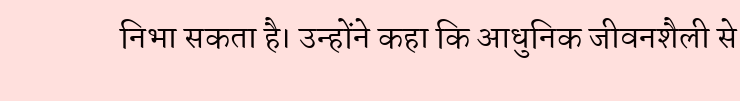निभा सकता है। उन्होंने कहा कि आधुनिक जीवनशैली से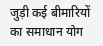जुड़ी कई बीमारियों का समाधान योग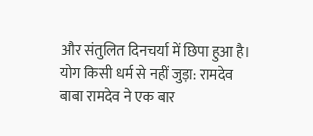और संतुलित दिनचर्या में छिपा हुआ है।
योग किसी धर्म से नहीं जुड़ा: रामदेव
बाबा रामदेव ने एक बार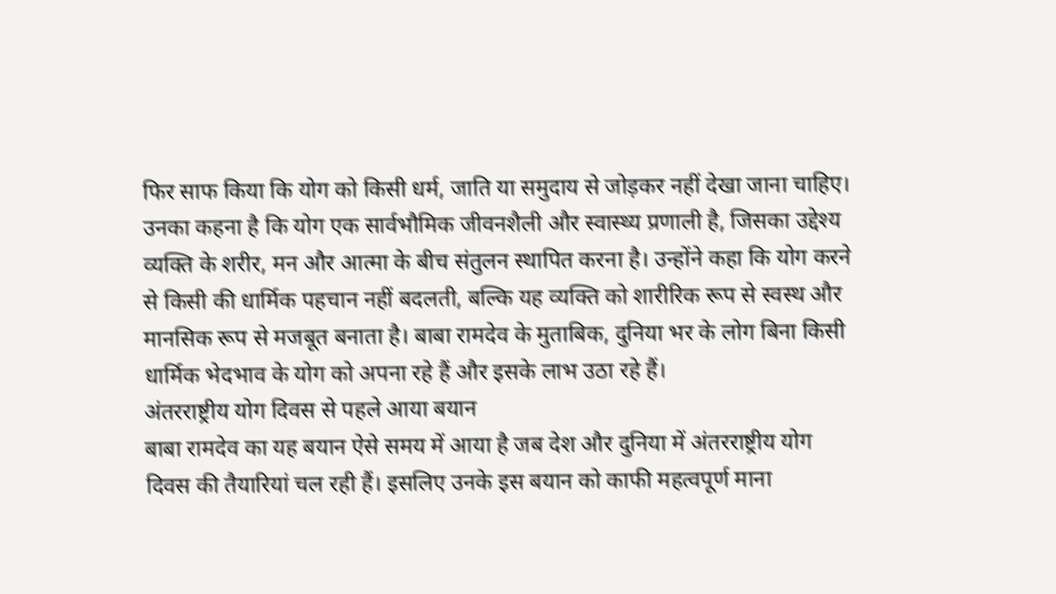फिर साफ किया कि योग को किसी धर्म, जाति या समुदाय से जोड़कर नहीं देखा जाना चाहिए। उनका कहना है कि योग एक सार्वभौमिक जीवनशैली और स्वास्थ्य प्रणाली है, जिसका उद्देश्य व्यक्ति के शरीर, मन और आत्मा के बीच संतुलन स्थापित करना है। उन्होंने कहा कि योग करने से किसी की धार्मिक पहचान नहीं बदलती, बल्कि यह व्यक्ति को शारीरिक रूप से स्वस्थ और मानसिक रूप से मजबूत बनाता है। बाबा रामदेव के मुताबिक, दुनिया भर के लोग बिना किसी धार्मिक भेदभाव के योग को अपना रहे हैं और इसके लाभ उठा रहे हैं।
अंतरराष्ट्रीय योग दिवस से पहले आया बयान
बाबा रामदेव का यह बयान ऐसे समय में आया है जब देश और दुनिया में अंतरराष्ट्रीय योग दिवस की तैयारियां चल रही हैं। इसलिए उनके इस बयान को काफी महत्वपूर्ण माना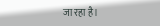जा रहा है।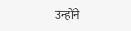उन्होंने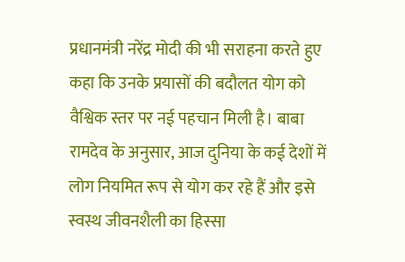प्रधानमंत्री नरेंद्र मोदी की भी सराहना करते हुए कहा कि उनके प्रयासों की बदौलत योग को वैश्विक स्तर पर नई पहचान मिली है। बाबा रामदेव के अनुसार, आज दुनिया के कई देशों में लोग नियमित रूप से योग कर रहे हैं और इसे स्वस्थ जीवनशैली का हिस्सा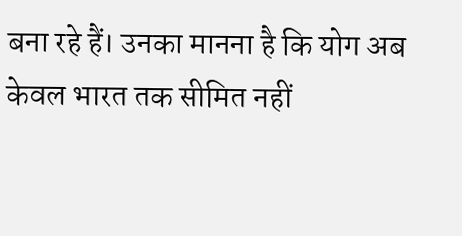बना रहे हैं। उनका मानना है कि योग अब केवल भारत तक सीमित नहीं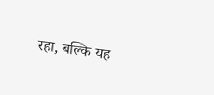रहा, बल्कि यह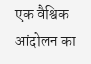एक वैश्विक आंदोलन का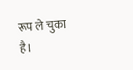रूप ले चुका है।